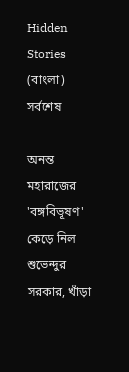Hidden Stories (বাংলা)
সর্বশেষ

অনন্ত মহারাজের 'বঙ্গবিভূষণ' কেড়ে নিল শুভেন্দুর সরকার, খাঁড়া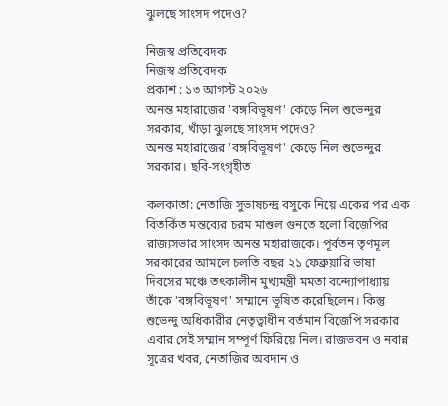ঝুলছে সাংসদ পদেও?

নিজস্ব প্রতিবেদক
নিজস্ব প্রতিবেদক
প্রকাশ : ১৩ আগস্ট ২০২৬
অনন্ত মহারাজের 'বঙ্গবিভূষণ' কেড়ে নিল শুভেন্দুর সরকার, খাঁড়া ঝুলছে সাংসদ পদেও?
অনন্ত মহারাজের 'বঙ্গবিভূষণ' কেড়ে নিল শুভেন্দুর সরকার। ছবি-সংগৃহীত

কলকাতা: নেতাজি সুভাষচন্দ্র বসুকে নিয়ে একের পর এক বিতর্কিত মন্তব্যের চরম মাশুল গুনতে হলো বিজেপির রাজ্যসভার সাংসদ অনন্ত মহারাজকে। পূর্বতন তৃণমূল সরকারের আমলে চলতি বছর ২১ ফেব্রুয়ারি ভাষা দিবসের মঞ্চে তৎকালীন মুখ্যমন্ত্রী মমতা বন্দ্যোপাধ্যায় তাঁকে 'বঙ্গবিভূষণ' সম্মানে ভূষিত করেছিলেন। কিন্তু শুভেন্দু অধিকারীর নেতৃত্বাধীন বর্তমান বিজেপি সরকার এবার সেই সম্মান সম্পূর্ণ ফিরিয়ে নিল। রাজভবন ও নবান্ন সূত্রের খবর, নেতাজির অবদান ও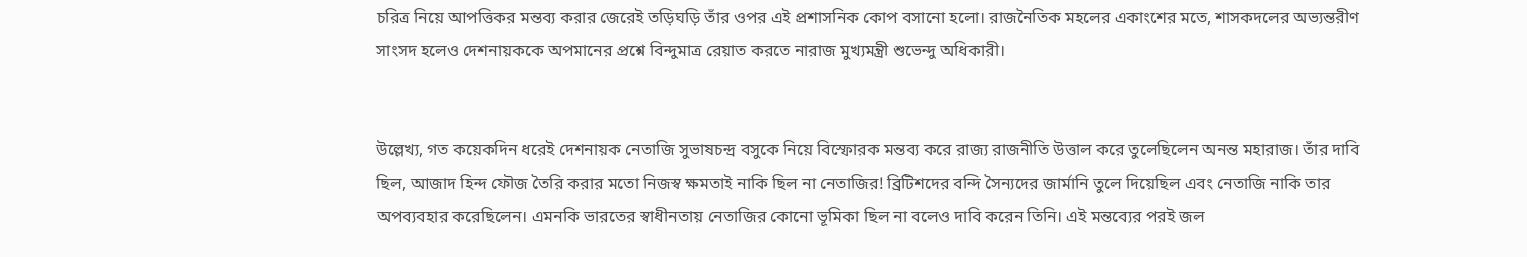চরিত্র নিয়ে আপত্তিকর মন্তব্য করার জেরেই তড়িঘড়ি তাঁর ওপর এই প্রশাসনিক কোপ বসানো হলো। রাজনৈতিক মহলের একাংশের মতে, শাসকদলের অভ্যন্তরীণ সাংসদ হলেও দেশনায়ককে অপমানের প্রশ্নে বিন্দুমাত্র রেয়াত করতে নারাজ মুখ্যমন্ত্রী শুভেন্দু অধিকারী।


উল্লেখ্য, গত কয়েকদিন ধরেই দেশনায়ক নেতাজি সুভাষচন্দ্র বসুকে নিয়ে বিস্ফোরক মন্তব্য করে রাজ্য রাজনীতি উত্তাল করে তুলেছিলেন অনন্ত মহারাজ। তাঁর দাবি ছিল, আজাদ হিন্দ ফৌজ তৈরি করার মতো নিজস্ব ক্ষমতাই নাকি ছিল না নেতাজির! ব্রিটিশদের বন্দি সৈন্যদের জার্মানি তুলে দিয়েছিল এবং নেতাজি নাকি তার অপব্যবহার করেছিলেন। এমনকি ভারতের স্বাধীনতায় নেতাজির কোনো ভূমিকা ছিল না বলেও দাবি করেন তিনি। এই মন্তব্যের পরই জল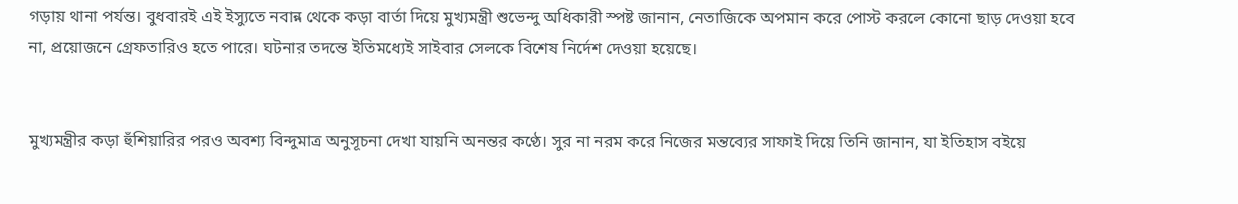গড়ায় থানা পর্যন্ত। বুধবারই এই ইস্যুতে নবান্ন থেকে কড়া বার্তা দিয়ে মুখ্যমন্ত্রী শুভেন্দু অধিকারী স্পষ্ট জানান, নেতাজিকে অপমান করে পোস্ট করলে কোনো ছাড় দেওয়া হবে না, প্রয়োজনে গ্রেফতারিও হতে পারে। ঘটনার তদন্তে ইতিমধ্যেই সাইবার সেলকে বিশেষ নির্দেশ দেওয়া হয়েছে।


মুখ্যমন্ত্রীর কড়া হুঁশিয়ারির পরও অবশ্য বিন্দুমাত্র অনুসূচনা দেখা যায়নি অনন্তর কণ্ঠে। সুর না নরম করে নিজের মন্তব্যের সাফাই দিয়ে তিনি জানান, যা ইতিহাস বইয়ে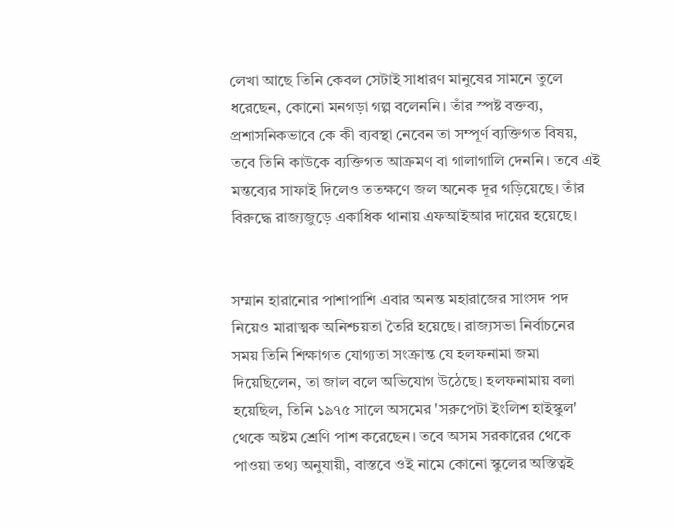লেখা আছে তিনি কেবল সেটাই সাধারণ মানুষের সামনে তুলে ধরেছেন, কোনো মনগড়া গল্প বলেননি। তাঁর স্পষ্ট বক্তব্য, প্রশাসনিকভাবে কে কী ব্যবস্থা নেবেন তা সম্পূর্ণ ব্যক্তিগত বিষয়, তবে তিনি কাউকে ব্যক্তিগত আক্রমণ বা গালাগালি দেননি। তবে এই মন্তব্যের সাফাই দিলেও ততক্ষণে জল অনেক দূর গড়িয়েছে। তাঁর বিরুদ্ধে রাজ্যজুড়ে একাধিক থানায় এফআইআর দায়ের হয়েছে।


সম্মান হারানোর পাশাপাশি এবার অনন্ত মহারাজের সাংসদ পদ নিয়েও মারাত্মক অনিশ্চয়তা তৈরি হয়েছে। রাজ্যসভা নির্বাচনের সময় তিনি শিক্ষাগত যোগ্যতা সংক্রান্ত যে হলফনামা জমা দিয়েছিলেন, তা জাল বলে অভিযোগ উঠেছে। হলফনামায় বলা হয়েছিল, তিনি ১৯৭৫ সালে অসমের 'সরুপেটা ইংলিশ হাইস্কুল' থেকে অষ্টম শ্রেণি পাশ করেছেন। তবে অসম সরকারের থেকে পাওয়া তথ্য অনুযায়ী, বাস্তবে ওই নামে কোনো স্কুলের অস্তিত্বই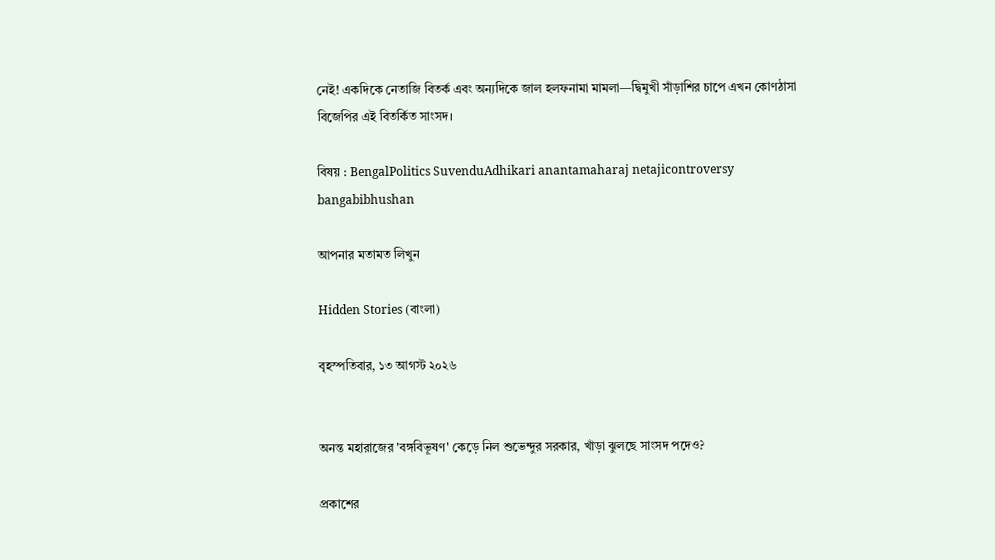নেই! একদিকে নেতাজি বিতর্ক এবং অন্যদিকে জাল হলফনামা মামলা—দ্বিমুখী সাঁড়াশির চাপে এখন কোণঠাসা বিজেপির এই বিতর্কিত সাংসদ।

বিষয় : BengalPolitics SuvenduAdhikari anantamaharaj netajicontroversy bangabibhushan

আপনার মতামত লিখুন

Hidden Stories (বাংলা)

বৃহস্পতিবার, ১৩ আগস্ট ২০২৬


অনন্ত মহারাজের 'বঙ্গবিভূষণ' কেড়ে নিল শুভেন্দুর সরকার, খাঁড়া ঝুলছে সাংসদ পদেও?

প্রকাশের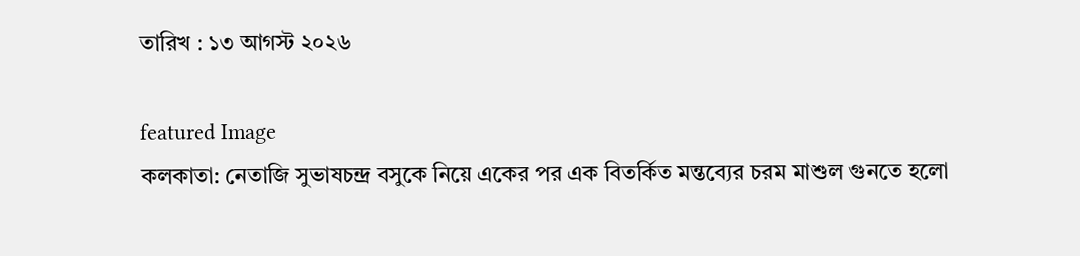তারিখ : ১৩ আগস্ট ২০২৬

featured Image
কলকাতা: নেতাজি সুভাষচন্দ্র বসুকে নিয়ে একের পর এক বিতর্কিত মন্তব্যের চরম মাশুল গুনতে হলো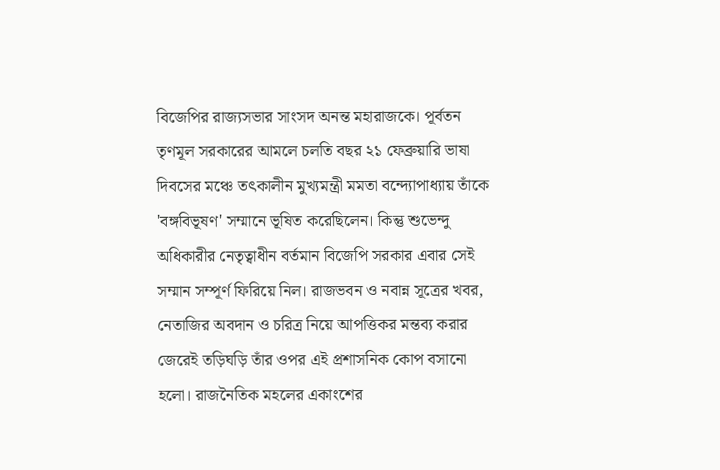বিজেপির রাজ্যসভার সাংসদ অনন্ত মহারাজকে। পূর্বতন তৃণমূল সরকারের আমলে চলতি বছর ২১ ফেব্রুয়ারি ভাষা দিবসের মঞ্চে তৎকালীন মুখ্যমন্ত্রী মমতা বন্দ্যোপাধ্যায় তাঁকে 'বঙ্গবিভূষণ' সম্মানে ভূষিত করেছিলেন। কিন্তু শুভেন্দু অধিকারীর নেতৃত্বাধীন বর্তমান বিজেপি সরকার এবার সেই সম্মান সম্পূর্ণ ফিরিয়ে নিল। রাজভবন ও নবান্ন সূত্রের খবর, নেতাজির অবদান ও চরিত্র নিয়ে আপত্তিকর মন্তব্য করার জেরেই তড়িঘড়ি তাঁর ওপর এই প্রশাসনিক কোপ বসানো হলো। রাজনৈতিক মহলের একাংশের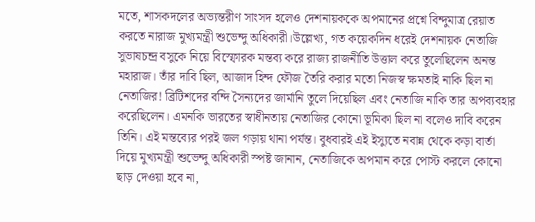মতে, শাসকদলের অভ্যন্তরীণ সাংসদ হলেও দেশনায়ককে অপমানের প্রশ্নে বিন্দুমাত্র রেয়াত করতে নারাজ মুখ্যমন্ত্রী শুভেন্দু অধিকারী।উল্লেখ্য, গত কয়েকদিন ধরেই দেশনায়ক নেতাজি সুভাষচন্দ্র বসুকে নিয়ে বিস্ফোরক মন্তব্য করে রাজ্য রাজনীতি উত্তাল করে তুলেছিলেন অনন্ত মহারাজ। তাঁর দাবি ছিল, আজাদ হিন্দ ফৌজ তৈরি করার মতো নিজস্ব ক্ষমতাই নাকি ছিল না নেতাজির! ব্রিটিশদের বন্দি সৈন্যদের জার্মানি তুলে দিয়েছিল এবং নেতাজি নাকি তার অপব্যবহার করেছিলেন। এমনকি ভারতের স্বাধীনতায় নেতাজির কোনো ভূমিকা ছিল না বলেও দাবি করেন তিনি। এই মন্তব্যের পরই জল গড়ায় থানা পর্যন্ত। বুধবারই এই ইস্যুতে নবান্ন থেকে কড়া বার্তা দিয়ে মুখ্যমন্ত্রী শুভেন্দু অধিকারী স্পষ্ট জানান, নেতাজিকে অপমান করে পোস্ট করলে কোনো ছাড় দেওয়া হবে না,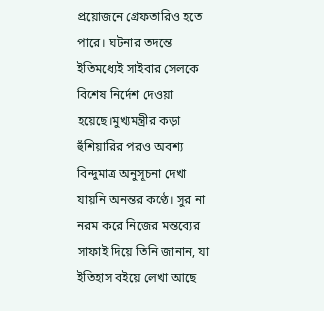প্রয়োজনে গ্রেফতারিও হতে পারে। ঘটনার তদন্তে ইতিমধ্যেই সাইবার সেলকে বিশেষ নির্দেশ দেওয়া হয়েছে।মুখ্যমন্ত্রীর কড়া হুঁশিয়ারির পরও অবশ্য বিন্দুমাত্র অনুসূচনা দেখা যায়নি অনন্তর কণ্ঠে। সুর না নরম করে নিজের মন্তব্যের সাফাই দিয়ে তিনি জানান, যা ইতিহাস বইয়ে লেখা আছে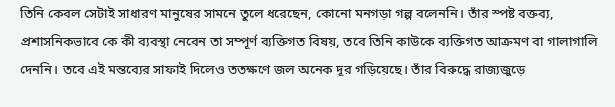তিনি কেবল সেটাই সাধারণ মানুষের সামনে তুলে ধরেছেন, কোনো মনগড়া গল্প বলেননি। তাঁর স্পষ্ট বক্তব্য, প্রশাসনিকভাবে কে কী ব্যবস্থা নেবেন তা সম্পূর্ণ ব্যক্তিগত বিষয়, তবে তিনি কাউকে ব্যক্তিগত আক্রমণ বা গালাগালি দেননি। তবে এই মন্তব্যের সাফাই দিলেও ততক্ষণে জল অনেক দূর গড়িয়েছে। তাঁর বিরুদ্ধে রাজ্যজুড়ে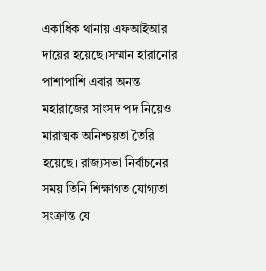একাধিক থানায় এফআইআর দায়ের হয়েছে।সম্মান হারানোর পাশাপাশি এবার অনন্ত মহারাজের সাংসদ পদ নিয়েও মারাত্মক অনিশ্চয়তা তৈরি হয়েছে। রাজ্যসভা নির্বাচনের সময় তিনি শিক্ষাগত যোগ্যতা সংক্রান্ত যে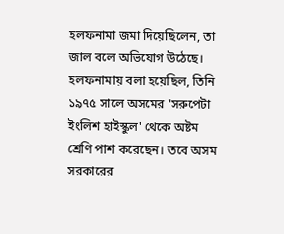হলফনামা জমা দিয়েছিলেন, তা জাল বলে অভিযোগ উঠেছে। হলফনামায় বলা হয়েছিল, তিনি ১৯৭৫ সালে অসমের 'সরুপেটা ইংলিশ হাইস্কুল' থেকে অষ্টম শ্রেণি পাশ করেছেন। তবে অসম সরকারের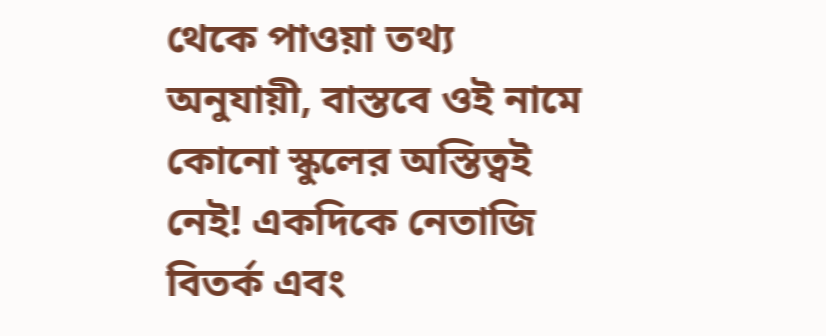থেকে পাওয়া তথ্য অনুযায়ী, বাস্তবে ওই নামে কোনো স্কুলের অস্তিত্বই নেই! একদিকে নেতাজি বিতর্ক এবং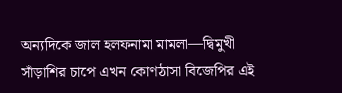অন্যদিকে জাল হলফনামা মামলা—দ্বিমুখী সাঁড়াশির চাপে এখন কোণঠাসা বিজেপির এই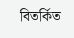বিতর্কিত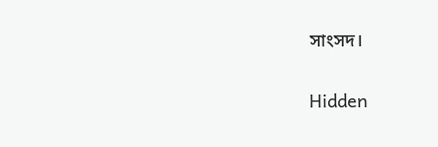সাংসদ।

Hidden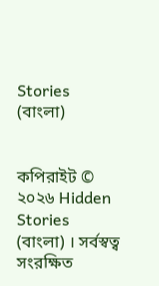Stories (বাংলা)


কপিরাইট © ২০২৬ Hidden Stories (বাংলা) । সর্বস্বত্ব সংরক্ষিত